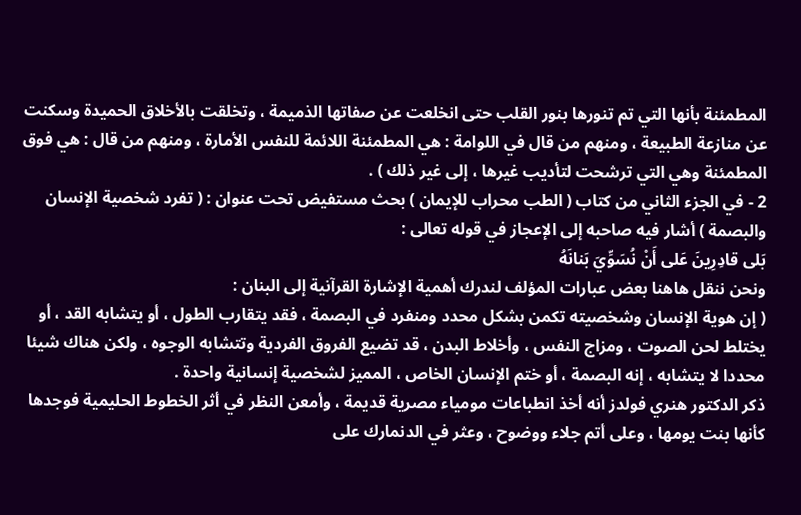المطمئنة بأنها التي تم تنورها بنور القلب حتى انخلعت عن صفاتها الذميمة ، وتخلقت بالأخلاق الحميدة وسكنت عن منازعة الطبيعة ، ومنهم من قال في اللوامة : هي المطمئنة اللائمة للنفس الأمارة ، ومنهم من قال : هي فوق المطمئنة وهي التي ترشحت لتأديب غيرها ، إلى غير ذلك ) .
2 - في الجزء الثاني من كتاب ( الطب محراب للإيمان ) بحث مستفيض تحت عنوان : ( تفرد شخصية الإنسان والبصمة ) أشار فيه صاحبه إلى الإعجاز في قوله تعالى :
بَلى قادِرِينَ عَلى أَنْ نُسَوِّيَ بَنانَهُ
ونحن ننقل هاهنا بعض عبارات المؤلف لندرك أهمية الإشارة القرآنية إلى البنان :
( إن هوية الإنسان وشخصيته تكمن بشكل محدد ومنفرد في البصمة ، فقد يتقارب الطول ، أو يتشابه القد ، أو يختلط لحن الصوت ، ومزاج النفس ، وأخلاط البدن ، قد تضيع الفروق الفردية وتتشابه الوجوه ، ولكن هناك شيئا محددا لا يتشابه ، إنه البصمة ، أو ختم الإنسان الخاص ، المميز لشخصية إنسانية واحدة .
ذكر الدكتور هنري فولدز أنه أخذ انطباعات مومياء مصرية قديمة ، وأمعن النظر في أثر الخطوط الحليمية فوجدها كأنها بنت يومها ، وعلى أتم جلاء ووضوح ، وعثر في الدنمارك على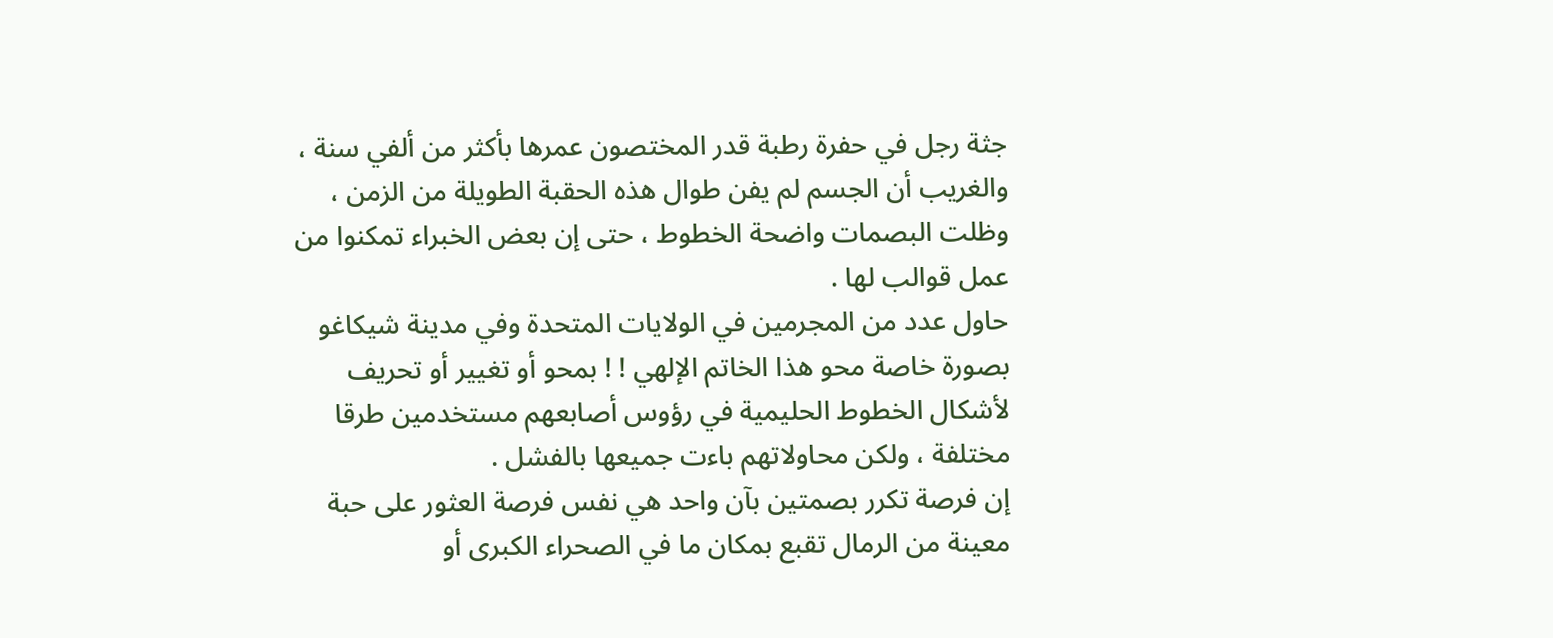جثة رجل في حفرة رطبة قدر المختصون عمرها بأكثر من ألفي سنة ، والغريب أن الجسم لم يفن طوال هذه الحقبة الطويلة من الزمن ، وظلت البصمات واضحة الخطوط ، حتى إن بعض الخبراء تمكنوا من عمل قوالب لها .
حاول عدد من المجرمين في الولايات المتحدة وفي مدينة شيكاغو بصورة خاصة محو هذا الخاتم الإلهي ! ! بمحو أو تغيير أو تحريف لأشكال الخطوط الحليمية في رؤوس أصابعهم مستخدمين طرقا مختلفة ، ولكن محاولاتهم باءت جميعها بالفشل .
إن فرصة تكرر بصمتين بآن واحد هي نفس فرصة العثور على حبة معينة من الرمال تقبع بمكان ما في الصحراء الكبرى أو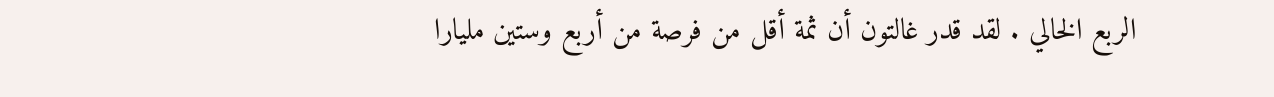الربع الخالي . لقد قدر غالتون أن ثمة أقل من فرصة من أربع وستين مليارا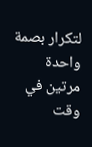لتكرار بصمة واحدة مرتين في وقت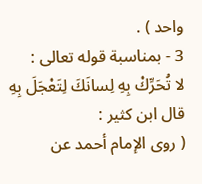واحد ) .
3 - بمناسبة قوله تعالى :
لا تُحَرِّكْ بِهِ لِسانَكَ لِتَعْجَلَ بِهِ
قال ابن كثير :
( روى الإمام أحمد عن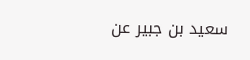سعيد بن جبير عن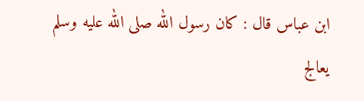ابن عباس قال : كان رسول الله صلى الله عليه وسلم يعالج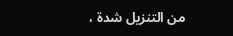من التنزيل شدة ،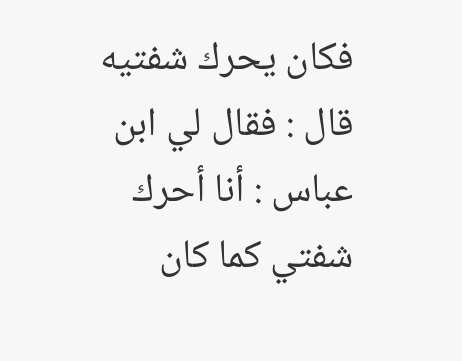فكان يحرك شفتيه قال : فقال لي ابن عباس : أنا أحرك شفتي كما كان